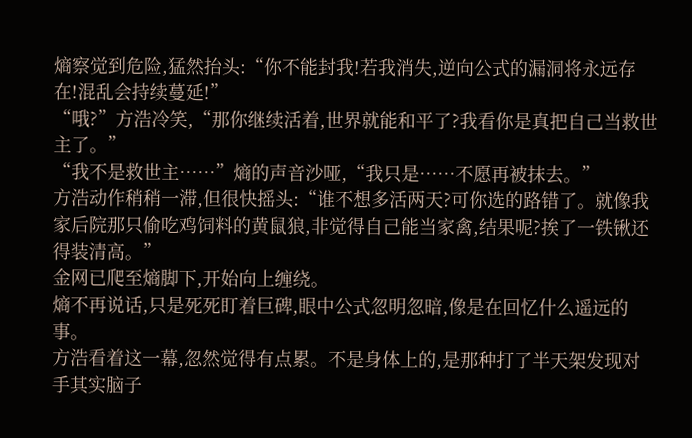熵察觉到危险,猛然抬头:“你不能封我!若我消失,逆向公式的漏洞将永远存在!混乱会持续蔓延!”
“哦?”方浩冷笑,“那你继续活着,世界就能和平了?我看你是真把自己当救世主了。”
“我不是救世主……”熵的声音沙哑,“我只是……不愿再被抹去。”
方浩动作稍稍一滞,但很快摇头:“谁不想多活两天?可你选的路错了。就像我家后院那只偷吃鸡饲料的黄鼠狼,非觉得自己能当家禽,结果呢?挨了一铁锹还得装清高。”
金网已爬至熵脚下,开始向上缠绕。
熵不再说话,只是死死盯着巨碑,眼中公式忽明忽暗,像是在回忆什么遥远的事。
方浩看着这一幕,忽然觉得有点累。不是身体上的,是那种打了半天架发现对手其实脑子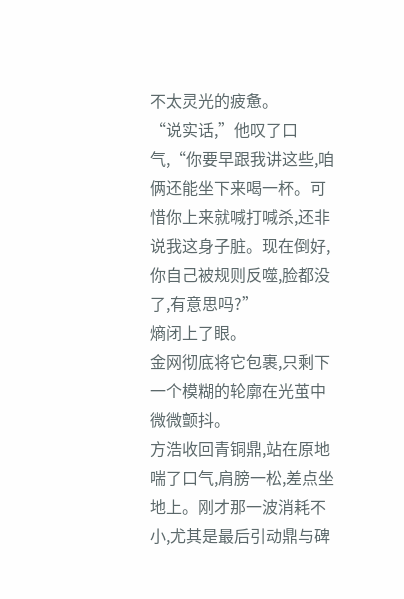不太灵光的疲惫。
“说实话,”他叹了口气,“你要早跟我讲这些,咱俩还能坐下来喝一杯。可惜你上来就喊打喊杀,还非说我这身子脏。现在倒好,你自己被规则反噬,脸都没了,有意思吗?”
熵闭上了眼。
金网彻底将它包裹,只剩下一个模糊的轮廓在光茧中微微颤抖。
方浩收回青铜鼎,站在原地喘了口气,肩膀一松,差点坐地上。刚才那一波消耗不小,尤其是最后引动鼎与碑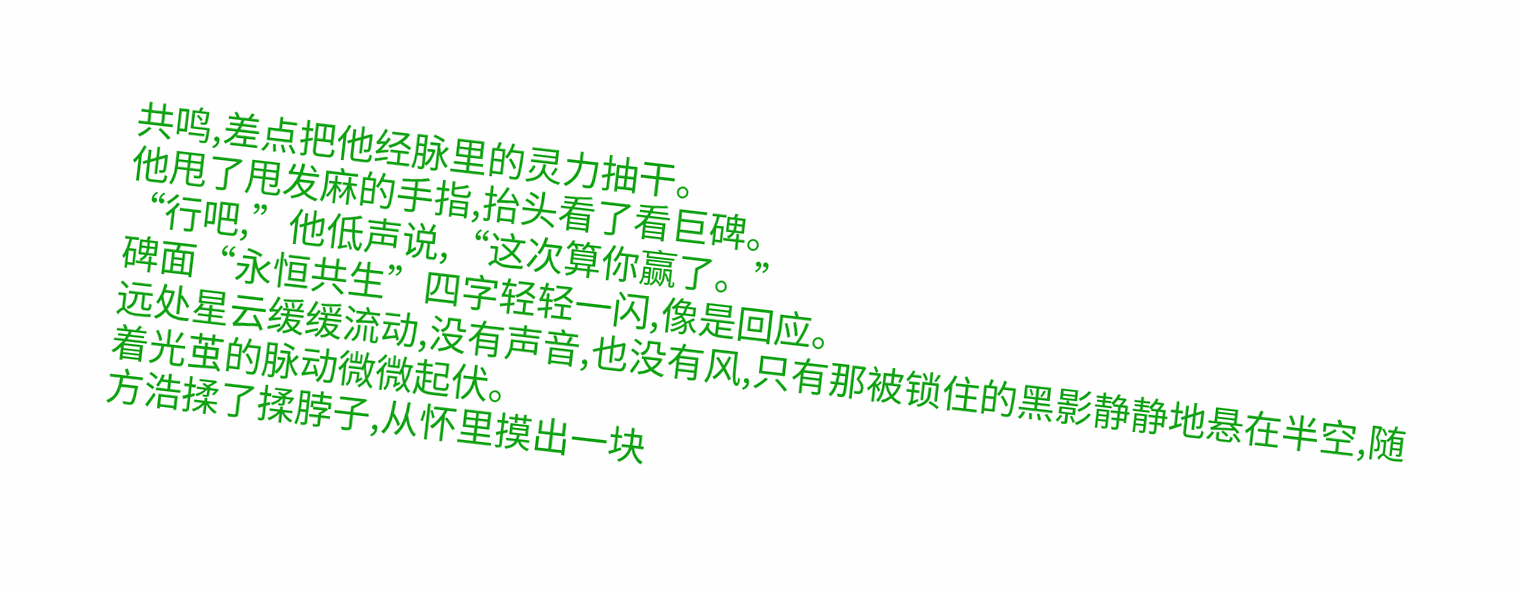共鸣,差点把他经脉里的灵力抽干。
他甩了甩发麻的手指,抬头看了看巨碑。
“行吧,”他低声说,“这次算你赢了。”
碑面“永恒共生”四字轻轻一闪,像是回应。
远处星云缓缓流动,没有声音,也没有风,只有那被锁住的黑影静静地悬在半空,随着光茧的脉动微微起伏。
方浩揉了揉脖子,从怀里摸出一块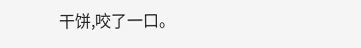干饼,咬了一口。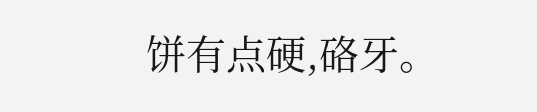饼有点硬,硌牙。